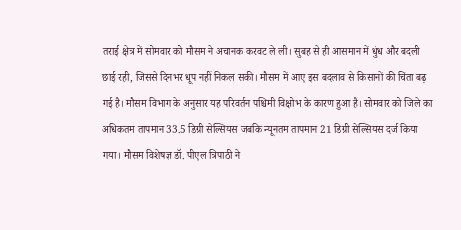तराई क्षेत्र में सोमवार को मौसम ने अचानक करवट ले ली। सुबह से ही आसमान में धुंध और बदली छाई रही, जिससे दिनभर धूप नहीं निकल सकी। मौसम में आए इस बदलाव से किसानों की चिंता बढ़ गई है। मौसम विभाग के अनुसार यह परिवर्तन पश्चिमी विक्षोभ के कारण हुआ है। सोमवार को जिले का अधिकतम तापमान 33.5 डिग्री सेल्सियस जबकि न्यूनतम तापमान 21 डिग्री सेल्सियस दर्ज किया गया। मौसम विशेषज्ञ डॉ. पीएल त्रिपाठी ने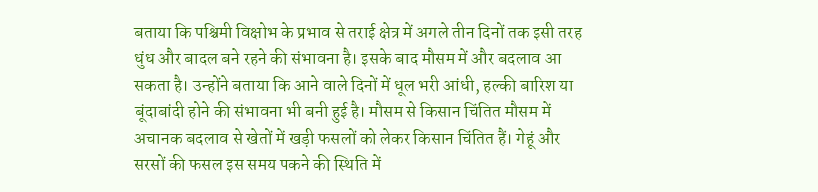बताया कि पश्चिमी विक्षोभ के प्रभाव से तराई क्षेत्र में अगले तीन दिनों तक इसी तरह धुंध और बादल बने रहने की संभावना है। इसके बाद मौसम में और बदलाव आ सकता है। उन्होंने बताया कि आने वाले दिनों में धूल भरी आंधी, हल्की बारिश या बूंदाबांदी होने की संभावना भी बनी हुई है। मौसम से किसान चिंतित मौसम में अचानक बदलाव से खेतों में खड़ी फसलों को लेकर किसान चिंतित हैं। गेहूं और सरसों की फसल इस समय पकने की स्थिति में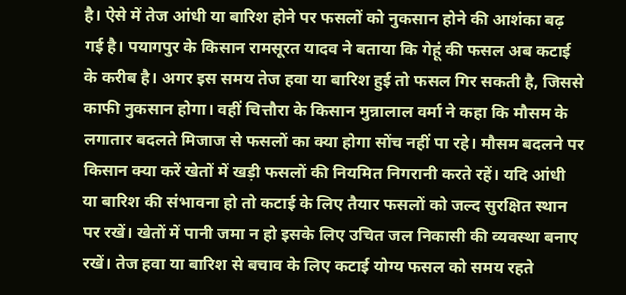है। ऐसे में तेज आंधी या बारिश होने पर फसलों को नुकसान होने की आशंका बढ़ गई है। पयागपुर के किसान रामसूरत यादव ने बताया कि गेहूं की फसल अब कटाई के करीब है। अगर इस समय तेज हवा या बारिश हुई तो फसल गिर सकती है, जिससे काफी नुकसान होगा। वहीं चित्तौरा के किसान मुन्नालाल वर्मा ने कहा कि मौसम के लगातार बदलते मिजाज से फसलों का क्या होगा सोंच नहीं पा रहे। मौसम बदलने पर किसान क्या करें खेतों में खड़ी फसलों की नियमित निगरानी करते रहें। यदि आंधी या बारिश की संभावना हो तो कटाई के लिए तैयार फसलों को जल्द सुरक्षित स्थान पर रखें। खेतों में पानी जमा न हो इसके लिए उचित जल निकासी की व्यवस्था बनाए रखें। तेज हवा या बारिश से बचाव के लिए कटाई योग्य फसल को समय रहते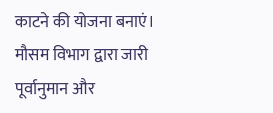काटने की योजना बनाएं। मौसम विभाग द्वारा जारी पूर्वानुमान और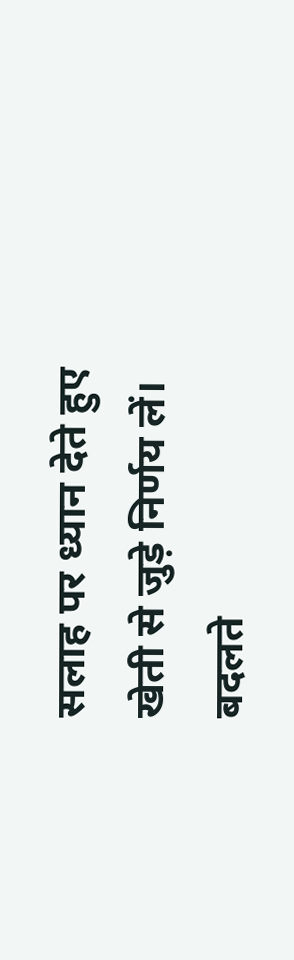सलाह पर ध्यान देते हुए खेती से जुड़े निर्णय लें। बदलते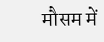मौसम में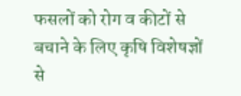फसलों को रोग व कीटों से बचाने के लिए कृषि विशेषज्ञों से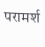परामर्श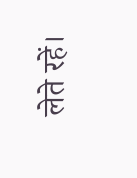लेते रहें।